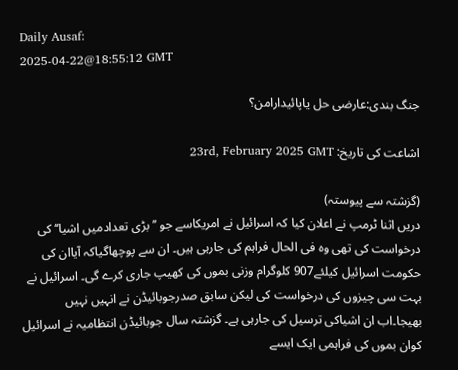Daily Ausaf:
2025-04-22@18:55:12 GMT

جنگ بندی:عارضی حل یاپائیدارامن؟

اشاعت کی تاریخ: 23rd, February 2025 GMT

(گزشتہ سے پیوستہ)
دریں اثنا ٹرمپ نے اعلان کیا کہ اسرائیل نے امریکاسے جو ’’بڑی تعدادمیں اشیا‘‘کی درخواست کی تھی وہ فی الحال فراہم کی جارہی ہیں۔ ان سے پوچھاگیاکہ آیاان کی حکومت اسرائیل کیلئے907 کلوگرام وزنی بموں کی کھیپ جاری کرے گی۔ اسرائیل نے بہت سی چیزوں کی درخواست کی لیکن سابق صدرجوبائیڈن نے انہیں نہیں بھیجا۔اب ان اشیاکی ترسیل کی جارہی ہے۔ گزشتہ سال جوبائیڈن انتظامیہ نے اسرائیل کوان بموں کی فراہمی ایک ایسے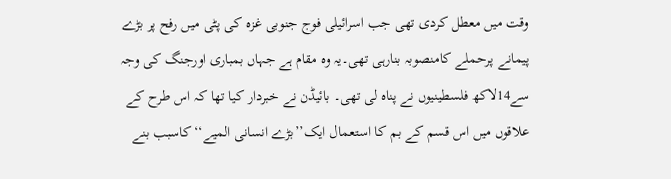وقت میں معطل کردی تھی جب اسرائیلی فوج جنوبی غزہ کی پٹی میں رفح پر بڑے پیمانے پرحملے کامنصوبہ بنارہی تھی۔یہ وہ مقام ہے جہاں بمباری اورجنگ کی وجہ سے14لاکھ فلسطینیوں نے پناہ لی تھی۔ بائیڈن نے خبردار کیا تھا کہ اس طرح کے علاقوں میں اس قسم کے بم کا استعمال ایک’’بڑے انسانی المیے‘‘کاسبب بنے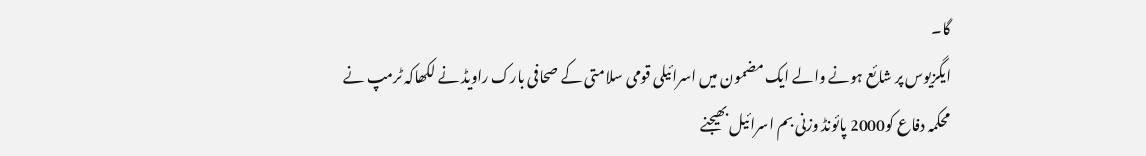گا۔
ایگزیوس پر شائع ہونے والے ایک مضمون میں اسرائیلی قومی سلامتی کے صحافی بارک راویڈ نے لکھاکہ ٹرمپ نے محکمہ دفاع کو2000 پائونڈ وزنی بم اسرائیل بھیجنے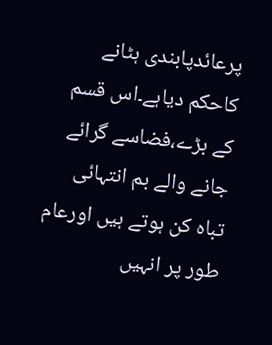پرعائدپابندی ہٹانے کاحکم دیاہے۔اس قسم کے بڑے،فضاسے گرائے جانے والے بم انتہائی تباہ کن ہوتے ہیں اورعام طور پر انہیں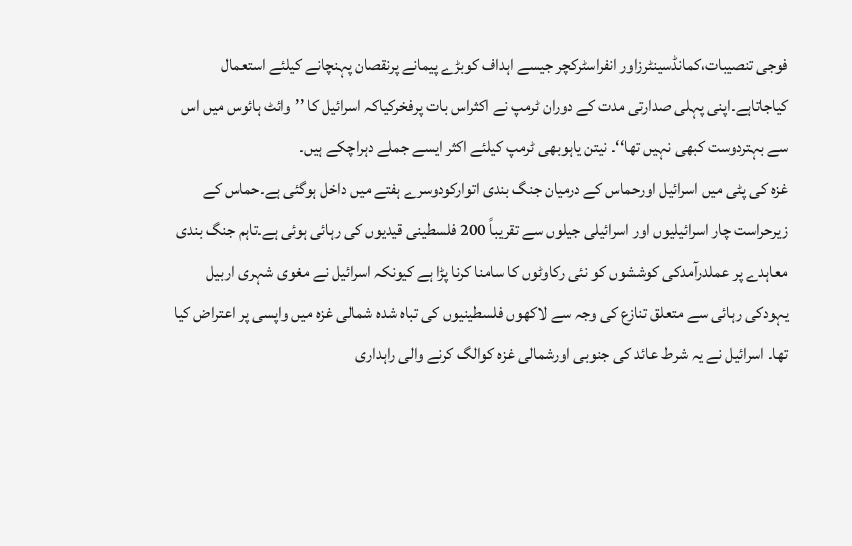فوجی تنصیبات،کمانڈسینٹرزاور انفراسٹرکچر جیسے اہداف کوبڑے پیمانے پرنقصان پہنچانے کیلئے استعمال کیاجاتاہے۔اپنی پہلی صدارتی مدت کے دوران ٹرمپ نے اکثراس بات پرفخرکیاکہ اسرائیل کا ’’وائٹ ہائوس میں اس سے بہتردوست کبھی نہیں تھا‘‘۔ نیتن یاہوبھی ٹرمپ کیلئے اکثر ایسے جملے دہراچکے ہیں۔
غزہ کی پٹی میں اسرائیل اورحماس کے درمیان جنگ بندی اتوارکودوسرے ہفتے میں داخل ہوگئی ہے۔حماس کے زیرحراست چار اسرائیلیوں اور اسرائیلی جیلوں سے تقریباً 200 فلسطینی قیدیوں کی رہائی ہوئی ہے۔تاہم جنگ بندی معاہدے پر عملدرآمدکی کوششوں کو نئی رکاوٹوں کا سامنا کرنا پڑا ہے کیونکہ اسرائیل نے مغوی شہری اربیل یہودکی رہائی سے متعلق تنازع کی وجہ سے لاکھوں فلسطینیوں کی تباہ شدہ شمالی غزہ میں واپسی پر اعتراض کیا تھا۔ اسرائیل نے یہ شرط عائد کی جنوبی اورشمالی غزہ کوالگ کرنے والی راہداری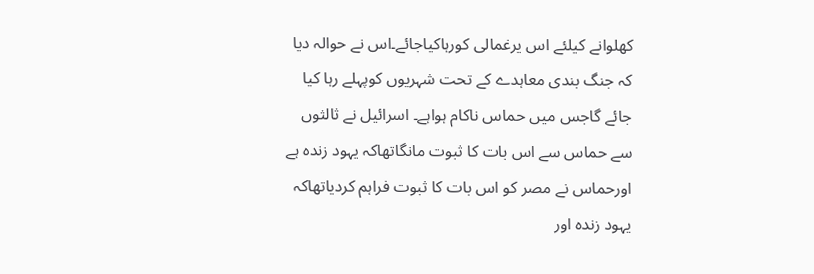کھلوانے کیلئے اس یرغمالی کورہاکیاجائے۔اس نے حوالہ دیا کہ جنگ بندی معاہدے کے تحت شہریوں کوپہلے رہا کیا جائے گاجس میں حماس ناکام ہواہے۔ اسرائیل نے ثالثوں سے حماس سے اس بات کا ثبوت مانگاتھاکہ یہود زندہ ہے اورحماس نے مصر کو اس بات کا ثبوت فراہم کردیاتھاکہ یہود زندہ اور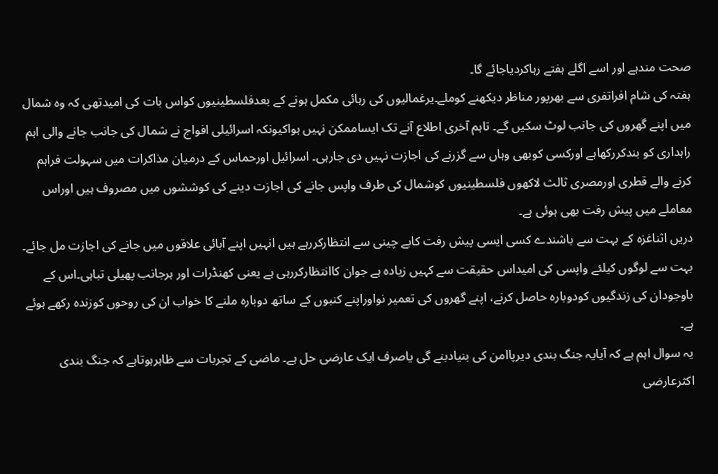صحت مندہے اور اسے اگلے ہفتے رہاکردیاجائے گا۔
ہفتہ کی شام افراتفری سے بھرپور مناظر دیکھنے کوملے۔یرغمالیوں کی رہائی مکمل ہونے کے بعدفلسطینیوں کواس بات کی امیدتھی کہ وہ شمال میں اپنے گھروں کی جانب لوٹ سکیں گے۔ تاہم آخری اطلاع آنے تک ایساممکن نہیں ہواکیونکہ اسرائیلی افواج نے شمال کی جانب جانے والی اہم راہداری کو بندکررکھاہے اورکسی کوبھی وہاں سے گزرنے کی اجازت نہیں دی جارہی۔ اسرائیل اورحماس کے درمیان مذاکرات میں سہولت فراہم کرنے والے قطری اورمصری ثالث لاکھوں فلسطینیوں کوشمال کی طرف واپس جانے کی اجازت دینے کی کوششوں میں مصروف ہیں اوراس معاملے میں پیش رفت بھی ہوئی ہے۔
دریں اثناغزہ کے بہت سے باشندے کسی ایسی پیش رفت کابے چینی سے انتظارکررہے ہیں انہیں اپنے آبائی علاقوں میں جانے کی اجازت مل جائے۔ بہت سے لوگوں کیلئے واپسی کی امیداس حقیقت سے کہیں زیادہ ہے جوان کاانتظارکررہی ہے یعنی کھنڈرات اور ہرجانب پھیلی تباہی۔اس کے باوجودان کی زندگیوں کودوبارہ حاصل کرنے، اپنے گھروں کی تعمیر نواوراپنے کنبوں کے ساتھ دوبارہ ملنے کا خواب ان کی روحوں کوزندہ رکھے ہوئے ہے۔
یہ سوال اہم ہے کہ آیایہ جنگ بندی دیرپاامن کی بنیادبنے گی یاصرف ایک عارضی حل ہے۔ ماضی کے تجربات سے ظاہرہوتاہے کہ جنگ بندی اکثرعارضی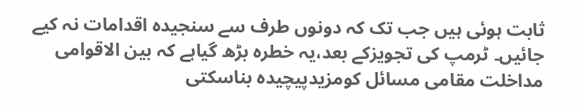ثابت ہوئی ہیں جب تک کہ دونوں طرف سے سنجیدہ اقدامات نہ کیے جائیں۔ ٹرمپ کی تجویزکے بعد،یہ خطرہ بڑھ گیاہے کہ بین الاقوامی مداخلت مقامی مسائل کومزیدپیچیدہ بناسکتی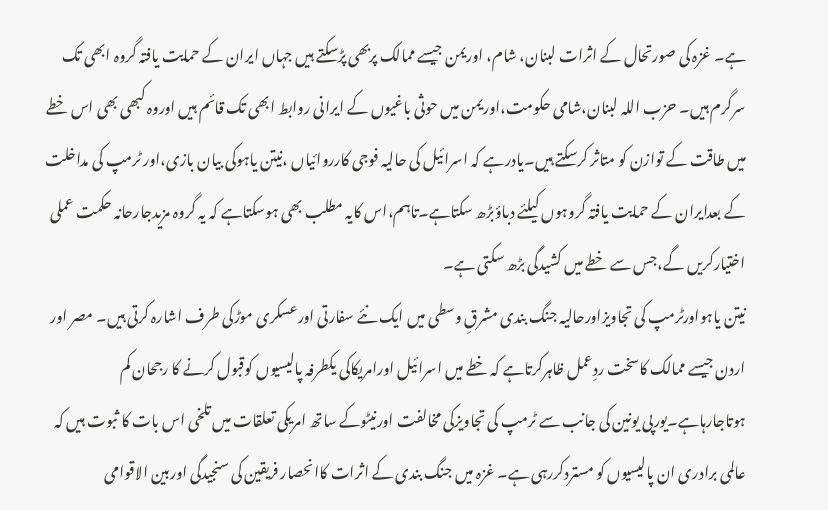ہے۔ غزہ کی صورتحال کے اثرات لبنان، شام، اوریمن جیسے ممالک پربھی پڑسکتے ہیں جہاں ایران کے حمایت یافتہ گروہ ابھی تک سرگرم ہیں۔ حزب اللہ لبنان،شامی حکومت،اوریمن میں حوثی باغیوں کے ایرانی روابط ابھی تک قائم ہیں اوروہ کبھی بھی اس خطے میں طاقت کے توازن کو متاثر کرسکتے ہیں۔یادرہے کہ اسرائیل کی حالیہ فوجی کارروائیاں ،نیتن یاہوکی بیان بازی،اور ٹرمپ کی مداخلت کے بعدایران کے حمایت یافتہ گروہوں کیلئے دباؤبڑھ سکتاہے۔تاہم،اس کایہ مطلب بھی ہوسکتاہے کہ یہ گروہ مزیدجارحانہ حکمت عملی اختیارکریں گے،جس سے خطے میں کشیدگی بڑھ سکتی ہے۔
نیتن یاہواورٹرمپ کی تجاویزاورحالیہ جنگ بندی مشرقِ وسطی میں ایک نئے سفارتی اورعسکری موڑکی طرف اشارہ کرتی ہیں۔ مصر اور اردن جیسے ممالک کاسخت ردِعمل ظاہرکرتاہے کہ خطے میں اسرائیل اورامریکاکی یکطرفہ پالیسیوں کوقبول کرنے کا رجحان کم ہوتاجارہاہے۔یورپی یونین کی جانب سے ٹرمپ کی تجاویزکی مخالفت اورنیٹوکے ساتھ امریکی تعلقات میں تلخی اس بات کا ثبوت ہیں کہ عالمی برادری ان پالیسیوں کو مستردکررہی ہے۔ غزہ میں جنگ بندی کے اثرات کاانحصار فریقین کی سنجیدگی اوربین الاقوامی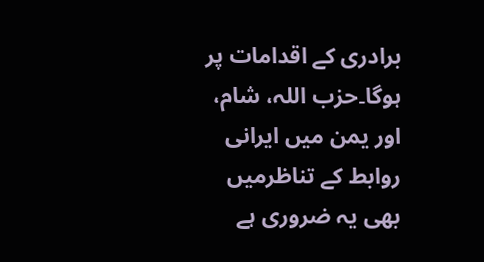برادری کے اقدامات پر ہوگا۔حزب اللہ، شام، اور یمن میں ایرانی روابط کے تناظرمیں بھی یہ ضروری ہے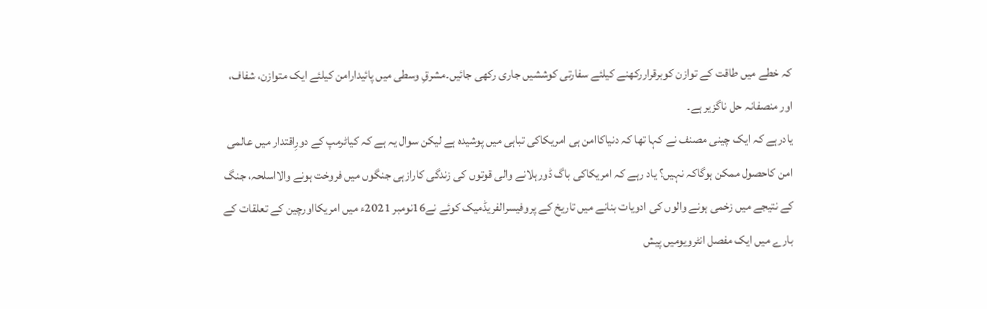کہ خطے میں طاقت کے توازن کوبرقراررکھنے کیلئے سفارتی کوششیں جاری رکھی جائیں۔مشرقِ وسطی میں پائیدارامن کیلئے ایک متوازن، شفاف، اور منصفانہ حل ناگزیر ہے۔
یادرہے کہ ایک چینی مصنف نے کہا تھا کہ دنیاکاامن ہی امریکاکی تباہی میں پوشیدہ ہے لیکن سوال یہ ہے کہ کیاٹرمپ کے دورِاقتدار میں عالمی امن کاحصول ممکن ہوگاکہ نہیں؟ یاد رہے کہ امریکاکی باگ ڈورہلانے والی قوتوں کی زندگی کارازہی جنگوں میں فروخت ہونے والااسلحہ، جنگ کے نتیجے میں زخمی ہونے والوں کی ادویات بنانے میں تاریخ کے پروفیسرالفریڈمیک کوئے نے16نومبر 2021ء میں امریکااورچین کے تعلقات کے بارے میں ایک مفصل انٹرویومیں پیش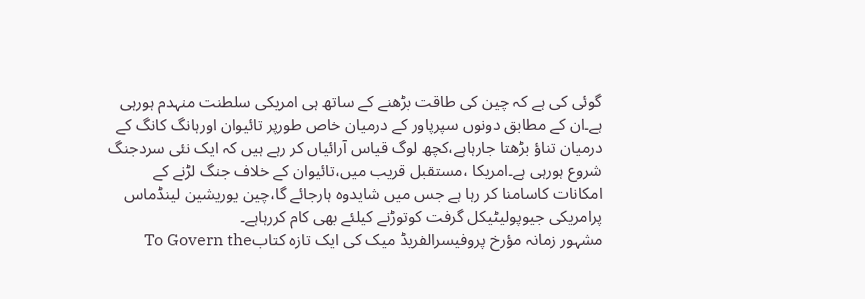گوئی کی ہے کہ چین کی طاقت بڑھنے کے ساتھ ہی امریکی سلطنت منہدم ہورہی ہے۔ان کے مطابق دونوں سپرپاور کے درمیان خاص طورپر تائیوان اورہانگ کانگ کے درمیان تناؤ بڑھتا جارہاہے،کچھ لوگ قیاس آرائیاں کر رہے ہیں کہ ایک نئی سردجنگ شروع ہورہی ہے۔امریکا ،مستقبل قریب میں،تائیوان کے خلاف جنگ لڑنے کے امکانات کاسامنا کر رہا ہے جس میں شایدوہ ہارجائے گا،چین یوریشین لینڈماس پرامریکی جیوپولیٹیکل گرفت کوتوڑنے کیلئے بھی کام کررہاہے۔
مشہور زمانہ مؤرخ پروفیسرالفریڈ میک کی ایک تازہ کتابTo Govern the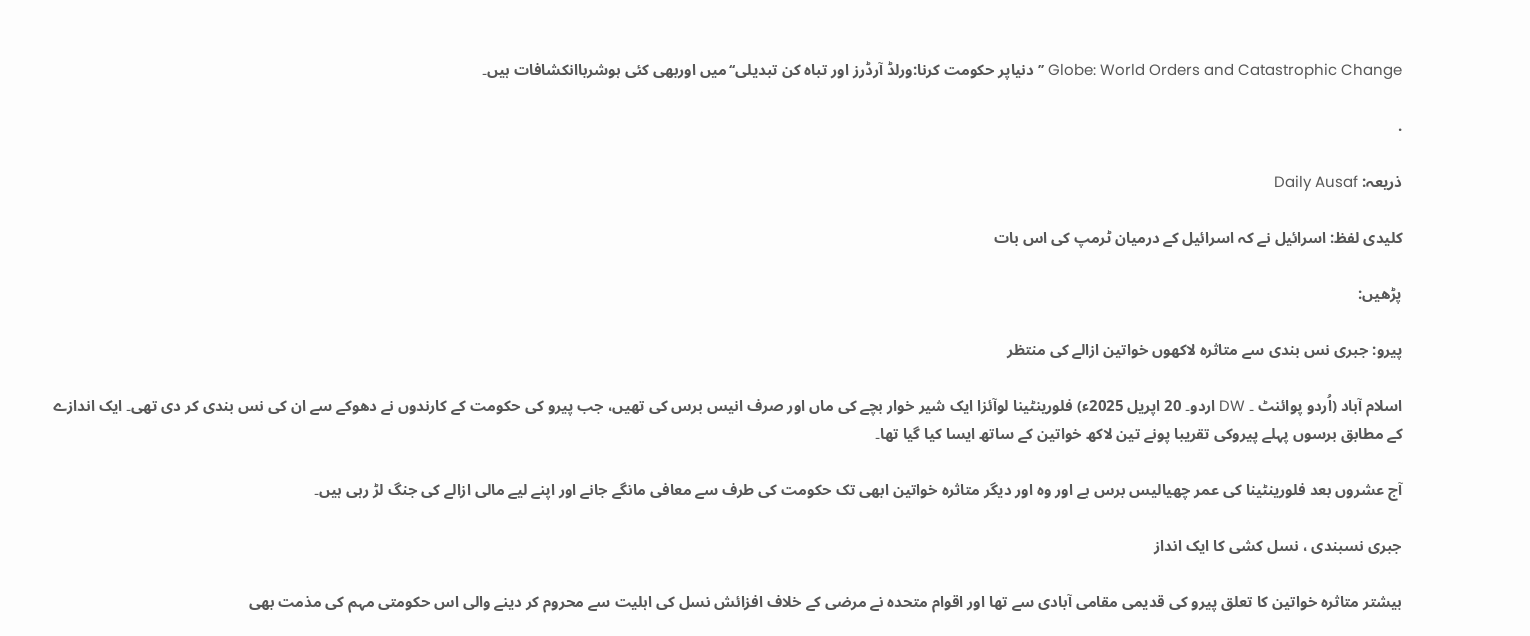Globe: World Orders and Catastrophic Change ’’دنیاپر حکومت کرنا:ورلڈ آرڈرز اور تباہ کن تبدیلی‘‘میں اوربھی کئی ہوشرباانکشافات ہیں۔

.

ذریعہ: Daily Ausaf

کلیدی لفظ: اسرائیل نے کہ اسرائیل کے درمیان ٹرمپ کی اس بات

پڑھیں:

پیرو: جبری نس بندی سے متاثرہ لاکھوں خواتین ازالے کی منتظر

اسلام آباد (اُردو پوائنٹ ۔ DW اردو۔ 20 اپریل 2025ء) فلورینٹینا لوآئزا ایک شیر خوار بچے کی ماں اور صرف انیس برس کی تھیں، جب پیرو کی حکومت کے کارندوں نے دھوکے سے ان کی نس بندی کر دی تھی۔ ایک اندازے کے مطابق برسوں پہلے پیروکی تقریبا پونے تین لاکھ خواتین کے ساتھ ایسا کیا گیا تھا۔

آج عشروں بعد فلورینٹینا کی عمر چھیالیس برس ہے اور وہ اور دیگر متاثرہ خواتین ابھی تک حکومت کی طرف سے معافی مانگے جانے اور اپنے لیے مالی ازالے کی جنگ لڑ رہی ہیں۔

جبری نسبندی ، نسل کشی کا ایک انداز

بیشتر متاثرہ خواتین کا تعلق پیرو کی قدیمی مقامی آبادی سے تھا اور اقوام متحدہ نے مرضی کے خلاف افزائش نسل کی اہلیت سے محروم کر دینے والی اس حکومتی مہم کی مذمت بھی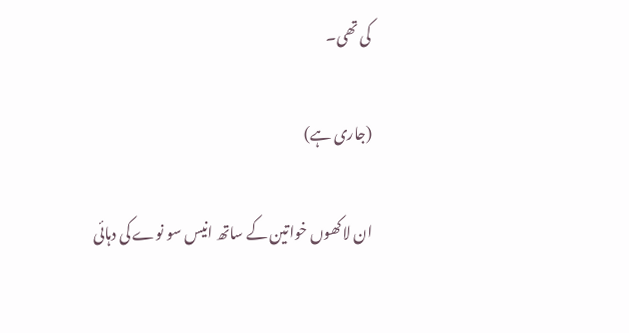کی تھی۔

(جاری ہے)

ان لاکھوں خواتین کے ساتھ انیس سو نوے کی دہائی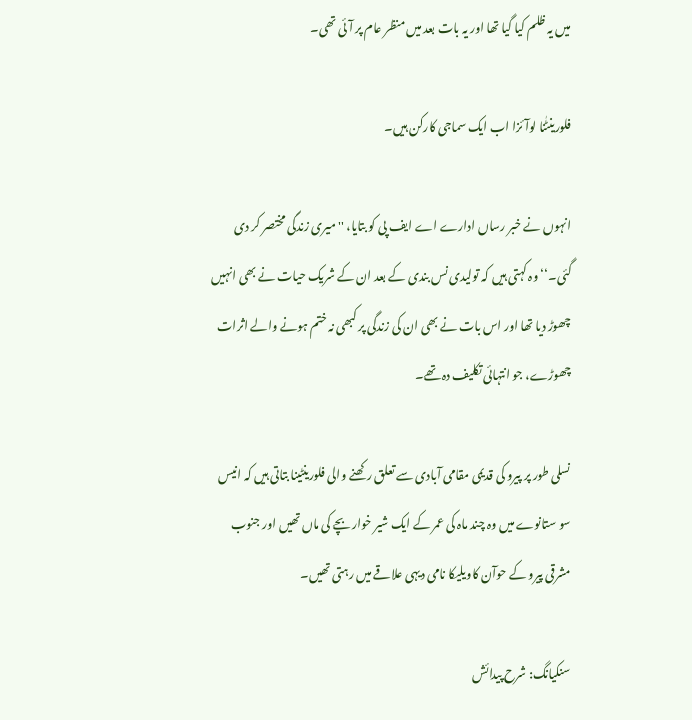میں یہ ظلم کیا گیا تھا اور یہ بات بعد میں منظر عام پر آئی تھی۔

فلورینٹٰنا لوآئزا اب ایک سماجی کارکن ہیں۔

انہوں نے خبر رساں ادارے اے ایف پی کو بتایا، ''میری زندگی مختصر کر دی گئی۔‘‘ وہ کہتی ہیں کہ تولیدی نس بندی کے بعد ان کے شریک حیات نے بھی انہیں چھوڑ دیا تھا اور اس بات نے بھی ان کی زندگی پر کبھی نہ ختم ہونے والے اثرات چھوڑے، جو انتہائی تکلیف دہ تھے۔

نسلی طور پر پیرو کی قدیمی مقامی آبادی سے تعلق رکھنے والی فلورینٹینا بتاتی ہیں کہ انیس سو ستانوے میں وہ چند ماہ کی عمر کے ایک شیر خوار بچے کی ماں تھیں اور جنوب مشرقی پیرو کے حوآن کاویلیکا نامی دیہی علاقے میں رہتی تھیں۔

سنکیانگ: شرح پیدائش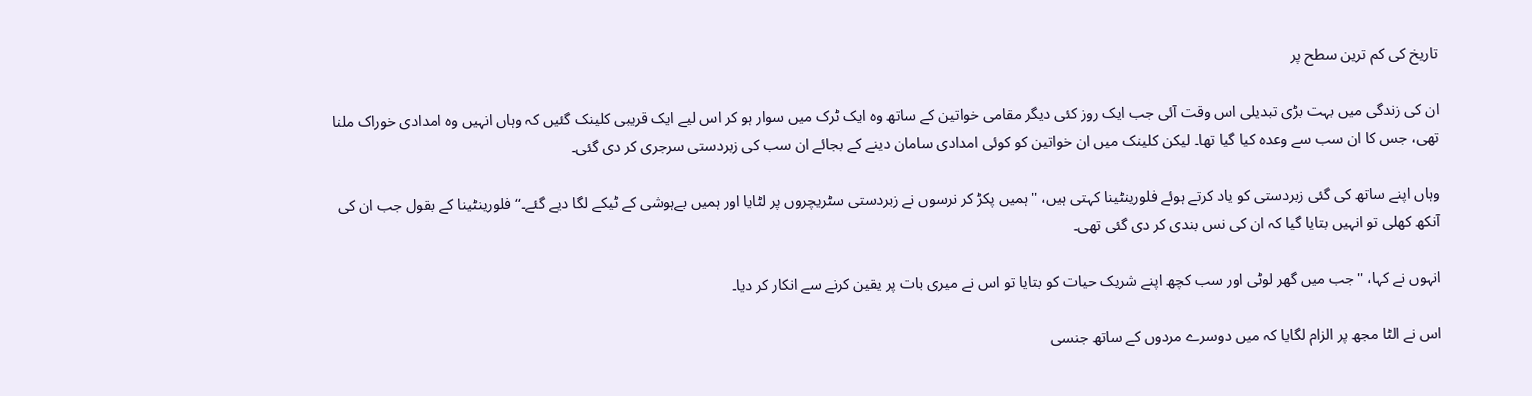تاریخ کی کم ترین سطح پر

ان کی زندگی میں بہت بڑی تبدیلی اس وقت آئی جب ایک روز کئی دیگر مقامی خواتین کے ساتھ وہ ایک ٹرک میں سوار ہو کر اس لیے ایک قریبی کلینک گئیں کہ وہاں انہیں وہ امدادی خوراک ملنا تھی، جس کا ان سب سے وعدہ کیا گیا تھا۔ لیکن کلینک میں ان خواتین کو کوئی امدادی سامان دینے کے بجائے ان سب کی زبردستی سرجری کر دی گئی۔

وہاں اپنے ساتھ کی گئی زبردستی کو یاد کرتے ہوئے فلورینٹینا کہتی ہیں، ''ہمیں پکڑ کر نرسوں نے زبردستی سٹریچروں پر لٹایا اور ہمیں بےہوشی کے ٹیکے لگا دیے گئے۔‘‘ فلورینٹینا کے بقول جب ان کی آنکھ کھلی تو انہیں بتایا گیا کہ ان کی نس بندی کر دی گئی تھی۔

انہوں نے کہا، ''جب میں گھر لوٹی اور سب کچھ اپنے شریک حیات کو بتایا تو اس نے میری بات پر یقین کرنے سے انکار کر دیا۔

اس نے الٹا مجھ پر الزام لگایا کہ میں دوسرے مردوں کے ساتھ جنسی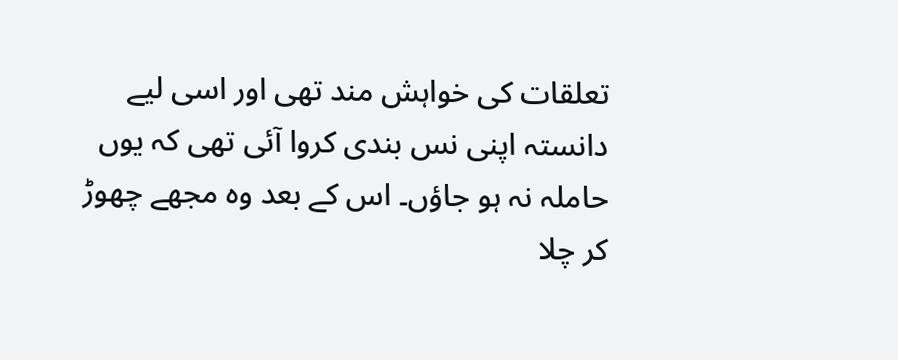تعلقات کی خواہش مند تھی اور اسی لیے دانستہ اپنی نس بندی کروا آئی تھی کہ یوں حاملہ نہ ہو جاؤں۔ اس کے بعد وہ مجھے چھوڑ کر چلا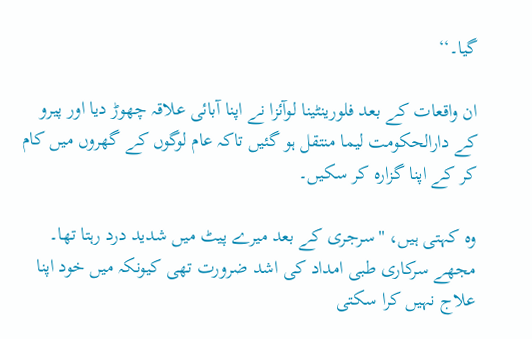گیا۔‘‘

ان واقعات کے بعد فلورینٹینا لوآئزا نے اپنا آبائی علاقہ چھوڑ دیا اور پیرو کے دارالحکومت لیما منتقل ہو گئیں تاکہ عام لوگوں کے گھروں میں کام کر کے اپنا گزارہ کر سکیں۔

وہ کہتی ہیں، ''سرجری کے بعد میرے پیٹ میں شدید درد رہتا تھا۔ مجھے سرکاری طبی امداد کی اشد ضرورت تھی کیونکہ میں خود اپنا علاج نہیں کرا سکتی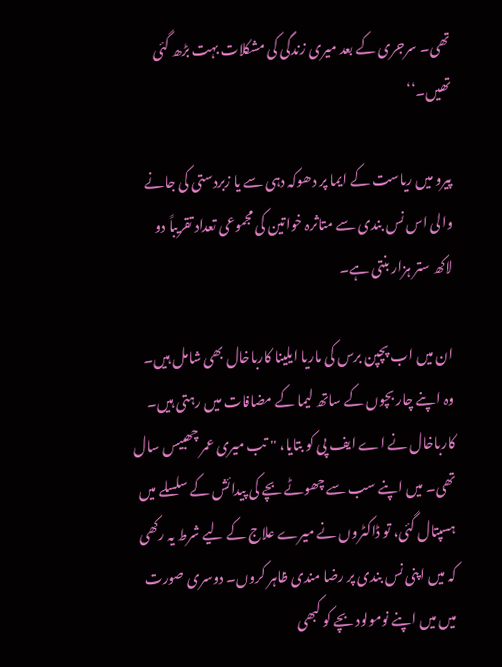تھی۔ سرجری کے بعد میری زندگی کی مشکلات بہت بڑھ گئی تھیں۔‘‘

پیرو میں ریاست کے ایما پر دھوکہ دہی سے یا زبردستی کی جانے والی اس نس بندی سے متاثرہ خواتین کی مجموعی تعداد تقریباً دو لاکھ ستر ہزار بنتی ہے۔

ان میں اب پچپن برس کی ماریا ایلینا کارباخال بھی شامل ہیں۔ وہ اپنے چار بچوں کے ساتھ لیما کے مضافات میں رہتی ہیں۔ کارباخال نے اے ایف پی کو بتایا، ''تب میری عمر چھبیس سال تھی۔ میں اپنے سب سے چھوٹے بچے کی پیدائش کے سلسلے میں ہسپتال گئی، تو ڈاکٹروں نے میرے علاج کے لیے شرط یہ رکھی کہ میں اپنی نس بندی پر رضا مندی ظاہر کروں۔ دوسری صورت میں میں اپنے نومولود بچے کو کبھی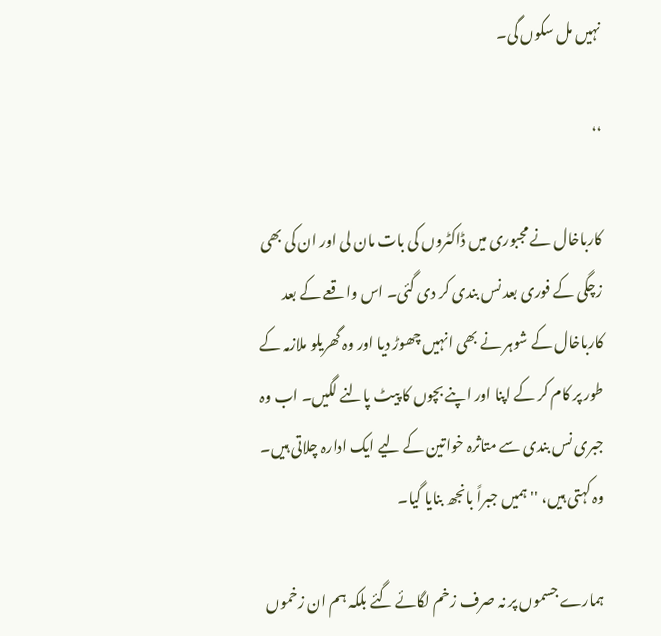نہیں مل سکوں گی۔

‘‘

کارباخال نے مجبوری میں ڈاکٹروں کی بات مان لی اور ان کی بھی زچگی کے فوری بعد نس بندی کر دی گئی۔ اس واقعے کے بعد کارباخال کے شوہر نے بھی انہیں چھوڑ دیا اور وہ گھریلو ملازمہ کے طور پر کام کر کے اپنا اور اپنے بچوں کا پیٹ پالنے لگیں۔ اب وہ جبری نس بندی سے متاثرہ خواتین کے لیے ایک ادارہ چلاتی ہیں۔ وہ کہتی ہیں، ''ہمیں جبراً بانجھ بنایا گیا۔

ہمارے جسموں پر نہ صرف زخم لگائے گئے بلکہ ہم ان زخموں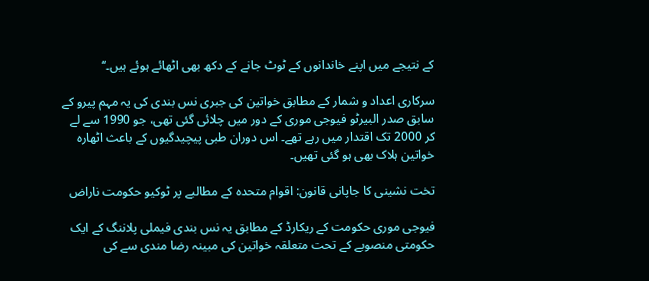کے نتیجے میں اپنے خاندانوں کے ٹوٹ جانے کے دکھ بھی اٹھائے ہوئے ہیں۔‘‘

سرکاری اعداد و شمار کے مطابق خواتین کی جبری نس بندی کی یہ مہم پیرو کے سابق صدر البیرٹو فیوجی موری کے دور میں چلائی گئی تھی، جو 1990 سے لے کر 2000 تک اقتدار میں رہے تھے۔ اس دوران طبی پیچیدگیوں کے باعث اٹھارہ خواتین ہلاک بھی ہو گئی تھیں۔

تخت نشینی کا جاپانی قانون: اقوام متحدہ کے مطالبے پر ٹوکیو حکومت ناراض

فیوجی موری حکومت کے ریکارڈ کے مطابق یہ نس بندی فیملی پلاننگ کے ایک حکومتی منصوبے کے تحت متعلقہ خواتین کی مبینہ رضا مندی سے کی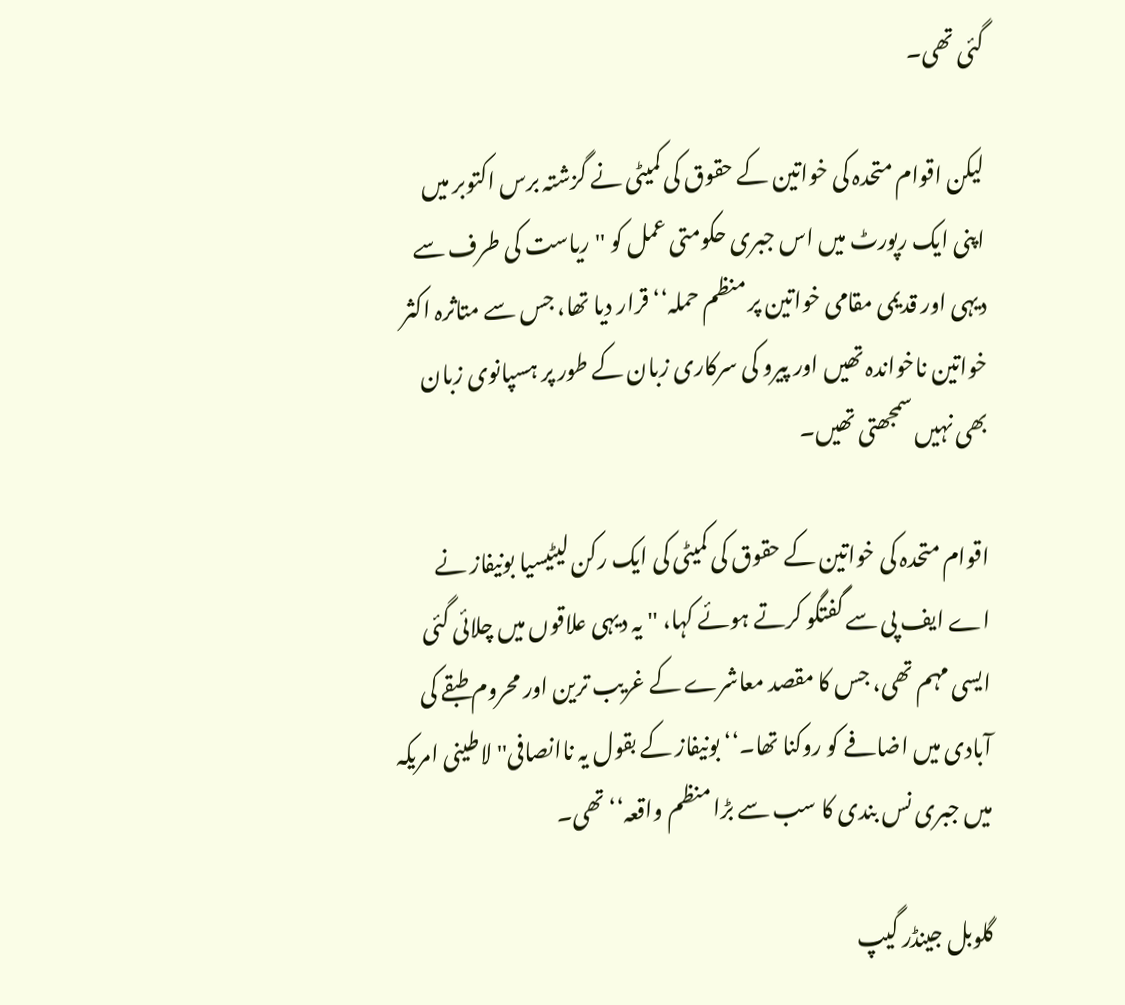گئی تھی۔

لیکن اقوام متحدہ کی خواتین کے حقوق کی کمیٹی نے گزشتہ برس اکتوبر میں اپنی ایک رپورٹ میں اس جبری حکومتی عمل کو ''ریاست کی طرف سے دیہی اور قدیمی مقامی خواتین پر منظم حملہ‘‘ قرار دیا تھا، جس سے متاثرہ اکثر خواتین ناخواندہ تھیں اور پیرو کی سرکاری زبان کے طور پر ہسپانوی زبان بھی نہیں سمجھتی تھیں۔

اقوام متحدہ کی خواتین کے حقوق کی کمیٹی کی ایک رکن لیٹیسیا بونیفاز نے اے ایف پی سے گفتگو کرتے ہوئے کہا، ''یہ دیہی علاقوں میں چلائی گئی ایسی مہم تھی، جس کا مقصد معاشرے کے غریب ترین اور محروم طبقے کی آبادی میں اضافے کو روکنا تھا۔‘‘ بونیفاز کے بقول یہ ناانصافی''لاطینی امریکہ میں جبری نس بندی کا سب سے بڑا منظم واقعہ‘‘ تھی۔

گلوبل جینڈر گیپ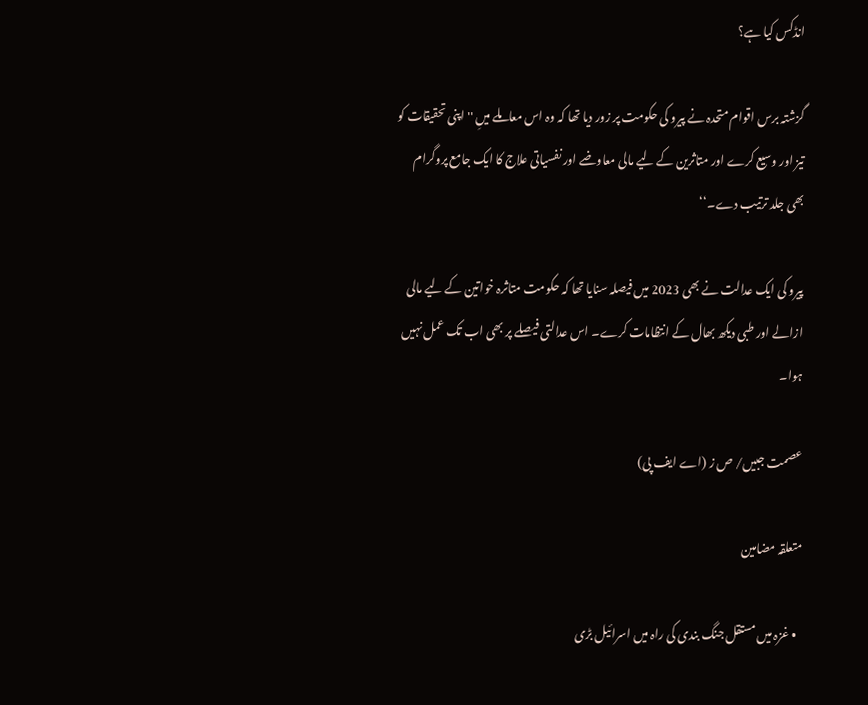انڈکس کیا ہے؟

گزشتہ برس اقوام متحدہ نے پیرو کی حکومت پر زور دیا تھا کہ وہ اس معاملے میںِ ''اپنی تحقیقات کو تیز اور وسیع کرے اور متاثرین کے لیے مالی معاوضے اور نفسیاتی علاج کا ایک جامع پروگرام بھی جلد ترتیب دے۔‘‘

پیرو کی ایک عدالت نے بھی 2023 میں فیصلہ سنایا تھا کہ حکومت متاثرہ خواتین کے لیے مالی ازالے اور طبی دیکھ بھال کے انتظامات کرے۔ اس عدالتی فیصلے پر بھی اب تک عمل نہیں ہوا۔

عصمت جبیں/ ص ز (اے ایف پی)

متعلقہ مضامین

  • غزہ میں مستقل جنگ بندی کی راہ میں اسرائیل بڑی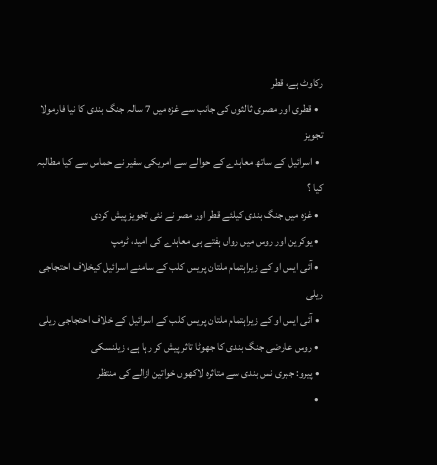رکاوٹ ہے، قطر
  • قطری اور مصری ثالثوں کی جانب سے غزہ میں 7 سالہ جنگ بندی کا نیا فارمولا تجویز
  • اسرائیل کے ساتھ معاہدے کے حوالے سے امریکی سفیر نے حماس سے کیا مطالبہ کیا ؟
  • غزہ میں جنگ بندی کیلئے قطر اور مصر نے نئی تجویز پیش کردی
  • یوکرین اور روس میں رواں ہفتے ہی معاہدے کی امید، ٹرمپ
  • آئی ایس او کے زیراہتمام ملتان پریس کلب کے سامنے اسرائیل کیخلاف احتجاجی ریلی
  • آئی ایس او کے زیراہتمام ملتان پریس کلب کے اسرائیل کے خلاف احتجاجی ریلی
  • روس عارضی جنگ بندی کا جھوٹا تاثر پیش کر رہا ہے، زیلنسکی
  • پیرو: جبری نس بندی سے متاثرہ لاکھوں خواتین ازالے کی منتظر
  •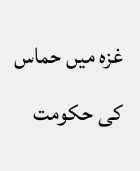غزہ میں حماس کی حکومت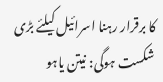کا برقرار رہنا اسرائیل کیلئے بڑی شکست ہوگی: نیتن یاہو